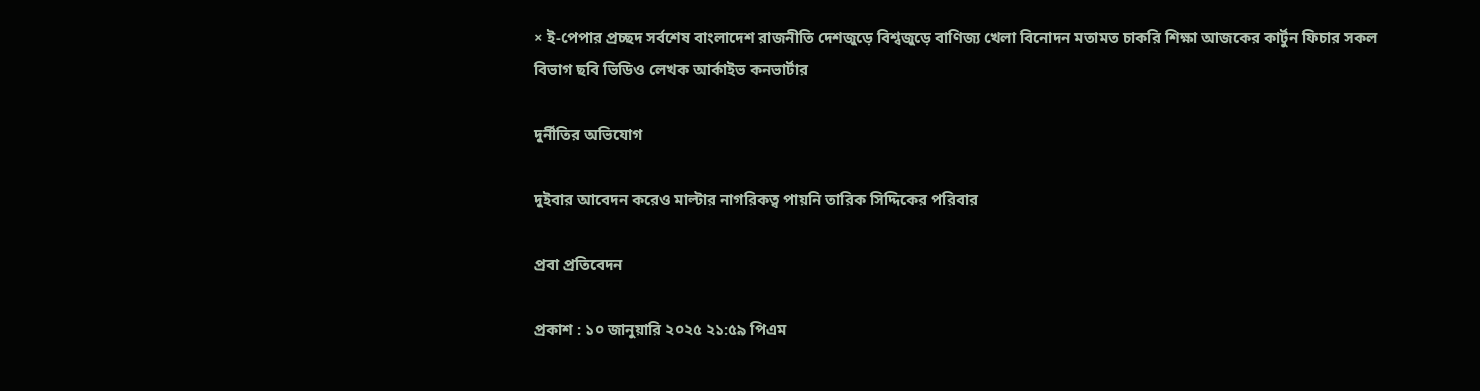× ই-পেপার প্রচ্ছদ সর্বশেষ বাংলাদেশ রাজনীতি দেশজুড়ে বিশ্বজুড়ে বাণিজ্য খেলা বিনোদন মতামত চাকরি শিক্ষা আজকের কার্টুন ফিচার সকল বিভাগ ছবি ভিডিও লেখক আর্কাইভ কনভার্টার

দুর্নীতির অভিযোগ

দুইবার আবেদন করেও মাল্টার নাগরিকত্ব পায়নি তারিক সিদ্দিকের পরিবার

প্রবা প্রতিবেদন

প্রকাশ : ১০ জানুয়ারি ২০২৫ ২১:৫৯ পিএম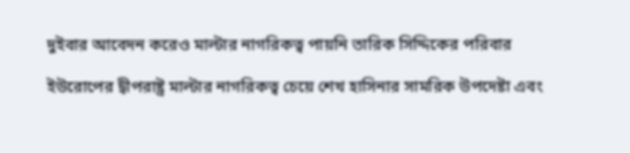দুইবার আবেদন করেও মাল্টার নাগরিকত্ব পায়নি তারিক সিদ্দিকের পরিবার

ইউরোপের দ্বীপরাষ্ট্র মাল্টার নাগরিকত্ব চেয়ে শেখ হাসিনার সামরিক উপদেষ্টা এবং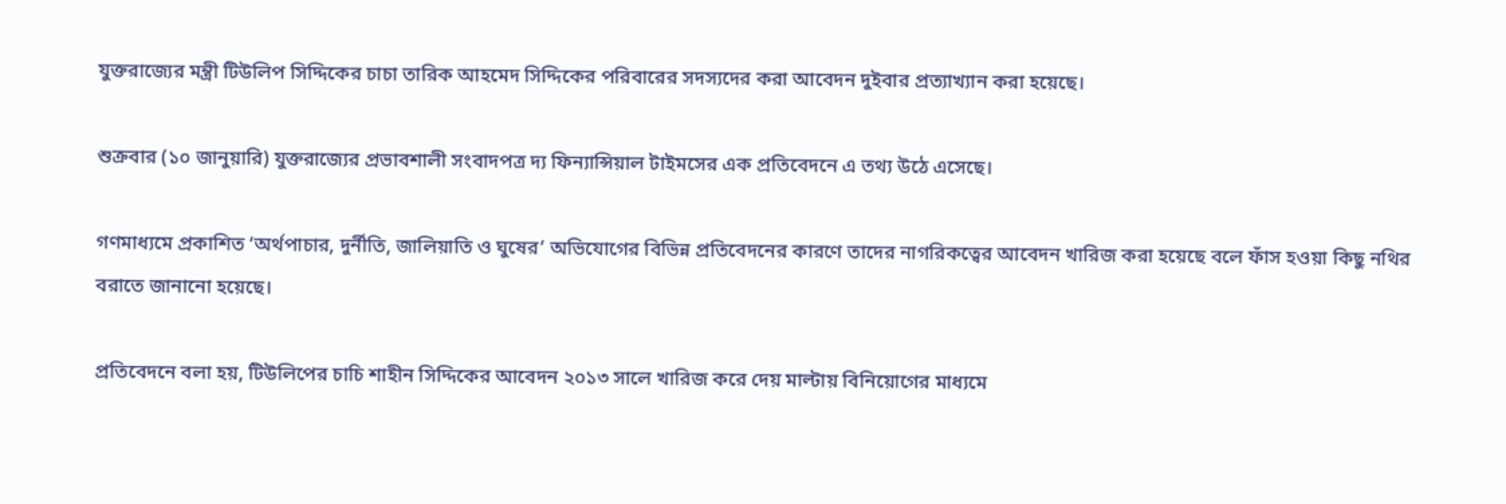যুক্তরাজ্যের মন্ত্রী টিউলিপ সিদ্দিকের চাচা তারিক আহমেদ সিদ্দিকের পরিবারের সদস্যদের করা আবেদন দুইবার প্রত্যাখ্যান করা হয়েছে।

শুক্রবার (১০ জানুয়ারি) যুক্তরাজ্যের প্রভাবশালী সংবাদপত্র দ্য ফিন্যান্সিয়াল টাইমসের এক প্রতিবেদনে এ তথ্য উঠে এসেছে।

গণমাধ্যমে প্রকাশিত ‘অর্থপাচার, দুর্নীতি, জালিয়াতি ও ঘুষের’ অভিযোগের বিভিন্ন প্রতিবেদনের কারণে তাদের নাগরিকত্বের আবেদন খারিজ করা হয়েছে বলে ফাঁস হওয়া কিছু নথির বরাতে জানানো হয়েছে।

প্রতিবেদনে বলা হয়, টিউলিপের চাচি শাহীন সিদ্দিকের আবেদন ২০১৩ সালে খারিজ করে দেয় মাল্টায় বিনিয়োগের মাধ্যমে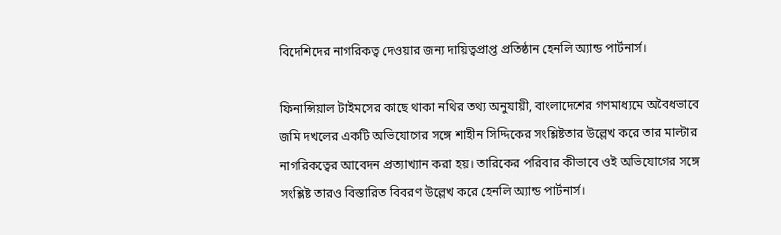বিদেশিদের নাগরিকত্ব দেওয়ার জন্য দায়িত্বপ্রাপ্ত প্রতিষ্ঠান হেনলি অ্যান্ড পার্টনার্স।

ফিনান্সিয়াল টাইমসের কাছে থাকা নথির তথ্য অনুযায়ী, বাংলাদেশের গণমাধ্যমে অবৈধভাবে জমি দখলের একটি অভিযোগের সঙ্গে শাহীন সিদ্দিকের সংশ্লিষ্টতার উল্লেখ করে তার মাল্টার নাগরিকত্বের আবেদন প্রত্যাখ্যান করা হয়। তারিকের পরিবার কীভাবে ওই অভিযোগের সঙ্গে সংশ্লিষ্ট তারও বিস্তারিত বিবরণ উল্লেখ করে হেনলি অ্যান্ড পার্টনার্স।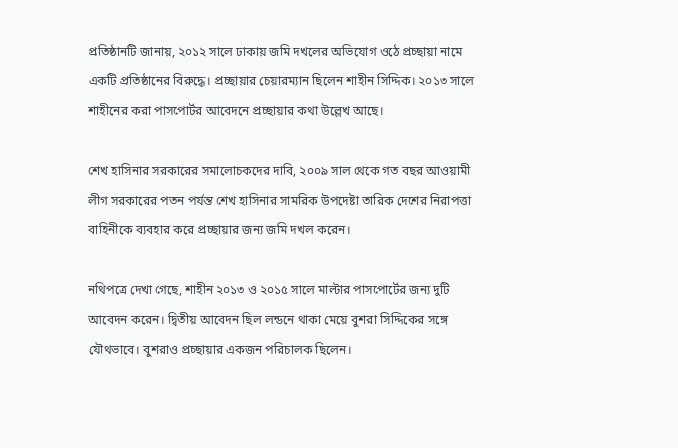প্রতিষ্ঠানটি জানায়, ২০১২ সালে ঢাকায় জমি দখলের অভিযোগ ওঠে প্রচ্ছায়া নামে একটি প্রতিষ্ঠানের বিরুদ্ধে। প্রচ্ছায়ার চেয়ারম্যান ছিলেন শাহীন সিদ্দিক। ২০১৩ সালে শাহীনের করা পাসপোর্টর আবেদনে প্রচ্ছায়ার কথা উল্লেখ আছে।

শেখ হাসিনার সরকারের সমালোচকদের দাবি, ২০০৯ সাল থেকে গত বছর আওয়ামী লীগ সরকারের পতন পর্যন্ত শেখ হাসিনার সামরিক উপদেষ্টা তারিক দেশের নিরাপত্তা বাহিনীকে ব্যবহার করে প্রচ্ছায়ার জন্য জমি দখল করেন।

নথিপত্রে দেখা গেছে, শাহীন ২০১৩ ও ২০১৫ সালে মাল্টার পাসপোর্টের জন্য দুটি আবেদন করেন। দ্বিতীয় আবেদন ছিল লন্ডনে থাকা মেয়ে বুশরা সিদ্দিকের সঙ্গে যৌথভাবে। বুশরাও প্রচ্ছায়ার একজন পরিচালক ছিলেন।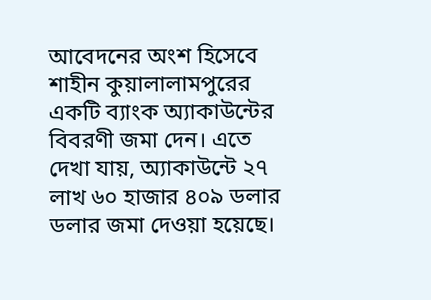আবেদনের অংশ হিসেবে শাহীন কুয়ালালামপুরের একটি ব্যাংক অ্যাকাউন্টের বিবরণী জমা দেন। এতে দেখা যায়, অ্যাকাউন্টে ২৭ লাখ ৬০ হাজার ৪০৯ ডলার ডলার জমা দেওয়া হয়েছে।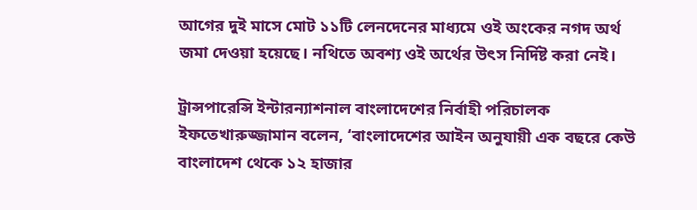আগের দুই মাসে মোট ১১টি লেনদেনের মাধ্যমে ওই অংকের নগদ অর্থ জমা দেওয়া হয়েছে। নথিতে অবশ্য ওই অর্থের উৎস নির্দিষ্ট করা নেই।

ট্রান্সপারেন্সি ইন্টারন্যাশনাল বাংলাদেশের নির্বাহী পরিচালক ইফতেখারুজ্জামান বলেন, ‘বাংলাদেশের আইন অনুযায়ী এক বছরে কেউ বাংলাদেশ থেকে ১২ হাজার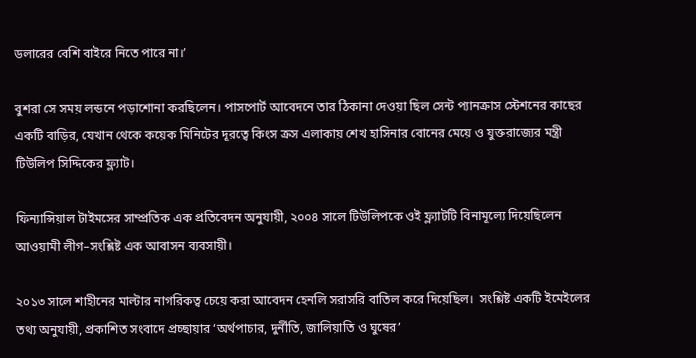ডলারের বেশি বাইরে নিতে পারে না।’

বুশরা সে সময় লন্ডনে পড়াশোনা করছিলেন। পাসপোর্ট আবেদনে তার ঠিকানা দেওয়া ছিল সেন্ট প্যানক্রাস স্টেশনের কাছের একটি বাড়ির, যেখান থেকে কয়েক মিনিটের দূরত্বে কিংস ক্রস এলাকায় শেখ হাসিনার বোনের মেয়ে ও যুক্তরাজ্যের মন্ত্রী টিউলিপ সিদ্দিকের ফ্ল্যাট।

ফিন্যান্সিয়াল টাইমসের সাম্প্রতিক এক প্রতিবেদন অনুযায়ী, ২০০৪ সালে টিউলিপকে ওই ফ্ল্যাটটি বিনামূল্যে দিয়েছিলেন আওয়ামী লীগ–সংশ্লিষ্ট এক আবাসন ব্যবসায়ী।

২০১৩ সালে শাহীনের মাল্টার নাগরিকত্ব চেয়ে করা আবেদন হেনলি সরাসরি বাতিল করে দিয়েছিল।  সংশ্লিষ্ট একটি ইমেইলের তথ্য অনুযায়ী, প্রকাশিত সংবাদে প্রচ্ছায়ার ‘অর্থপাচার, দুর্নীতি, জালিয়াতি ও ঘুষের’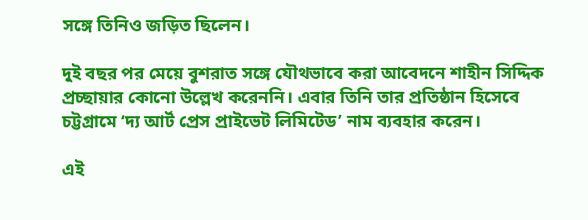সঙ্গে তিনিও জড়িত ছিলেন।

দুই বছর পর মেয়ে বুশরাত সঙ্গে যৌথভাবে করা আবেদনে শাহীন সিদ্দিক প্রচ্ছায়ার কোনো উল্লেখ করেননি। এবার তিনি তার প্রতিষ্ঠান হিসেবে চট্টগ্রামে ‘দ্য আর্ট প্রেস প্রাইভেট লিমিটেড’ নাম ব্যবহার করেন।

এই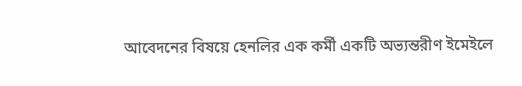আবেদনের বিষয়ে হেনলির এক কর্মী একটি অভ্যন্তরীণ ইমেইলে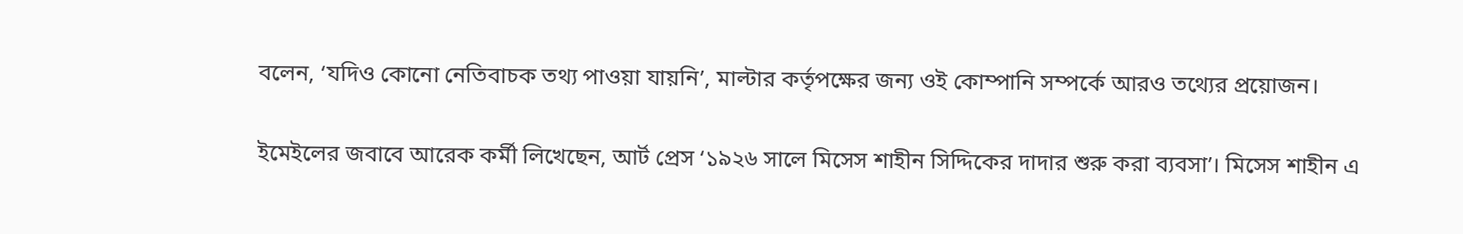বলেন, ‘যদিও কোনো নেতিবাচক তথ্য পাওয়া যায়নি’, মাল্টার কর্তৃপক্ষের জন্য ওই কোম্পানি সম্পর্কে আরও তথ্যের প্রয়োজন।

ইমেইলের জবাবে আরেক কর্মী লিখেছেন, আর্ট প্রেস ‘১৯২৬ সালে মিসেস শাহীন সিদ্দিকের দাদার শুরু করা ব্যবসা’। মিসেস শাহীন এ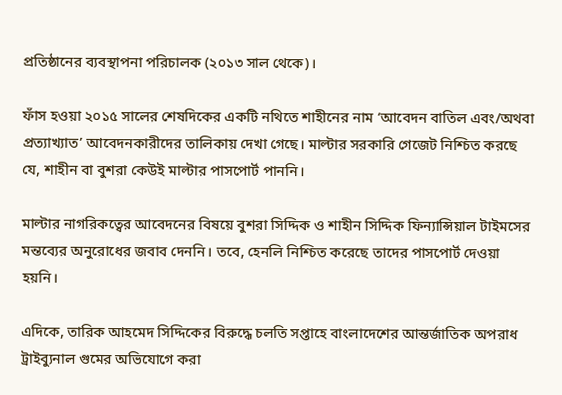প্রতিষ্ঠানের ব্যবস্থাপনা পরিচালক (২০১৩ সাল থেকে)।

ফাঁস হওয়া ২০১৫ সালের শেষদিকের একটি নথিতে শাহীনের নাম ‘আবেদন বাতিল এবং/অথবা প্রত্যাখ্যাত’ আবেদনকারীদের তালিকায় দেখা গেছে। মাল্টার সরকারি গেজেট নিশ্চিত করছে যে, শাহীন বা বুশরা কেউই মাল্টার পাসপোর্ট পাননি।

মাল্টার নাগরিকত্বের আবেদনের বিষয়ে বুশরা সিদ্দিক ও শাহীন সিদ্দিক ফিন্যান্সিয়াল টাইমসের মন্তব্যের অনুরোধের জবাব দেননি। তবে, হেনলি নিশ্চিত করেছে তাদের পাসপোর্ট দেওয়া হয়নি।

এদিকে, তারিক আহমেদ সিদ্দিকের বিরুদ্ধে চলতি সপ্তাহে বাংলাদেশের আন্তর্জাতিক অপরাধ ট্রাইব্যুনাল গুমের অভিযোগে করা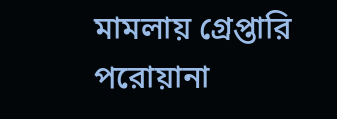মামলায় গ্রেপ্তারি পরোয়ানা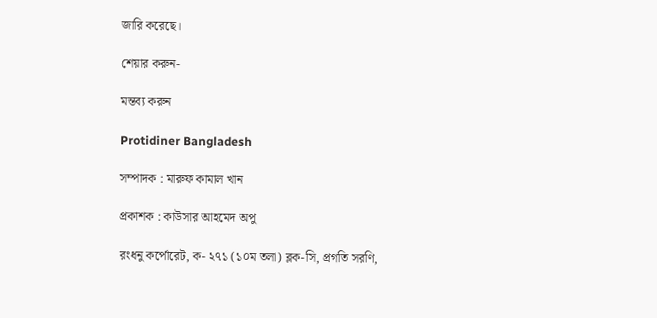জারি করেছে।

শেয়ার করুন-

মন্তব্য করুন

Protidiner Bangladesh

সম্পাদক : মারুফ কামাল খান

প্রকাশক : কাউসার আহমেদ অপু

রংধনু কর্পোরেট, ক- ২৭১ (১০ম তলা) ব্লক-সি, প্রগতি সরণি,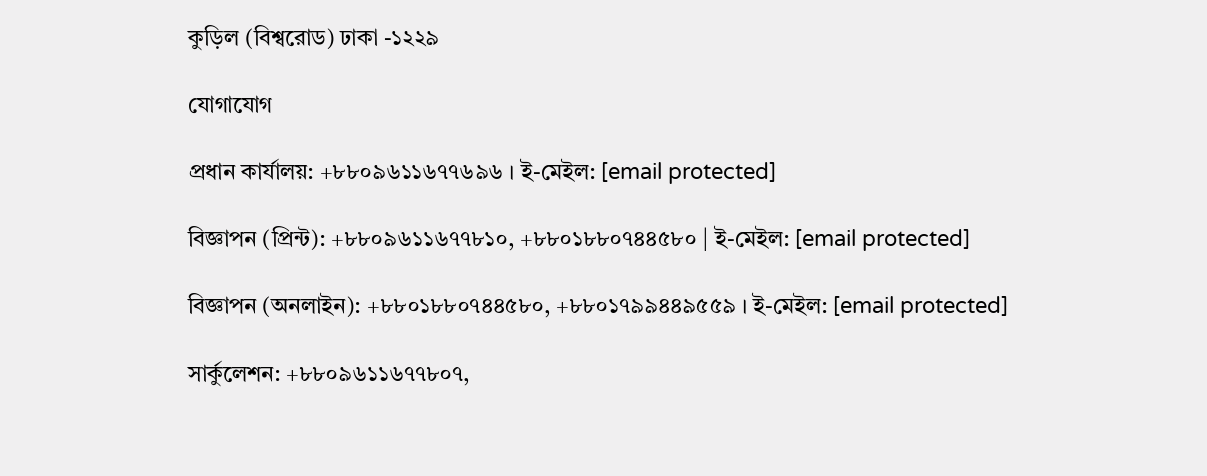কুড়িল (বিশ্বরোড) ঢাকা -১২২৯

যোগাযোগ

প্রধান কার্যালয়: +৮৮০৯৬১১৬৭৭৬৯৬ । ই-মেইল: [email protected]

বিজ্ঞাপন (প্রিন্ট): +৮৮০৯৬১১৬৭৭৮১০, +৮৮০১৮৮০৭৪৪৫৮০ | ই-মেইল: [email protected]

বিজ্ঞাপন (অনলাইন): +৮৮০১৮৮০৭৪৪৫৮০, +৮৮০১৭৯৯৪৪৯৫৫৯ । ই-মেইল: [email protected]

সার্কুলেশন: +৮৮০৯৬১১৬৭৭৮০৭,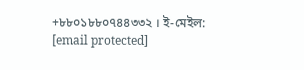+৮৮০১৮৮০৭৪৪৩৩২ । ই-মেইল: [email protected]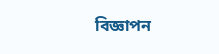বিজ্ঞাপন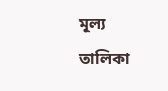মূল্য তালিকা